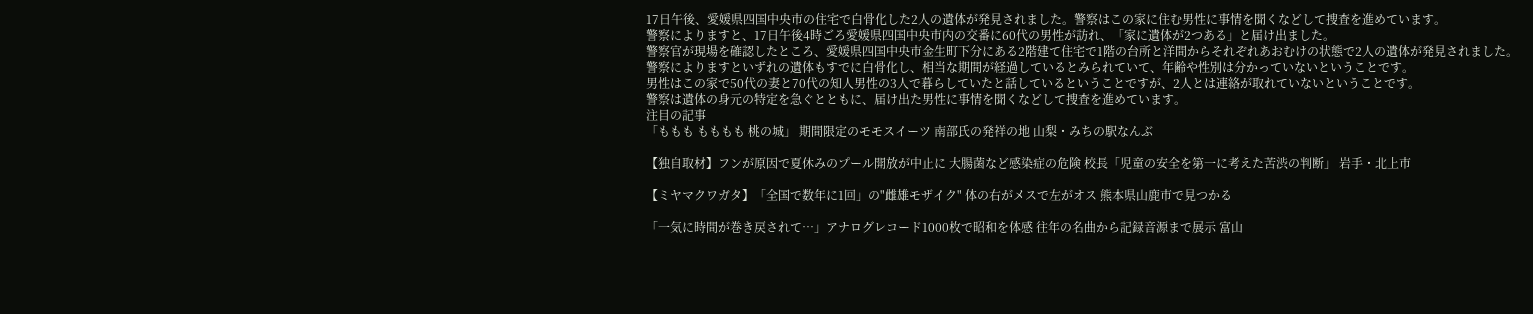17日午後、愛媛県四国中央市の住宅で白骨化した2人の遺体が発見されました。警察はこの家に住む男性に事情を聞くなどして捜査を進めています。
警察によりますと、17日午後4時ごろ愛媛県四国中央市内の交番に60代の男性が訪れ、「家に遺体が2つある」と届け出ました。
警察官が現場を確認したところ、愛媛県四国中央市金生町下分にある2階建て住宅で1階の台所と洋間からそれぞれあおむけの状態で2人の遺体が発見されました。
警察によりますといずれの遺体もすでに白骨化し、相当な期間が経過しているとみられていて、年齢や性別は分かっていないということです。
男性はこの家で50代の妻と70代の知人男性の3人で暮らしていたと話しているということですが、2人とは連絡が取れていないということです。
警察は遺体の身元の特定を急ぐとともに、届け出た男性に事情を聞くなどして捜査を進めています。
注目の記事
「ももも もももも 桃の城」 期間限定のモモスイーツ 南部氏の発祥の地 山梨・みちの駅なんぶ

【独自取材】フンが原因で夏休みのプール開放が中止に 大腸菌など感染症の危険 校長「児童の安全を第一に考えた苦渋の判断」 岩手・北上市

【ミヤマクワガタ】「全国で数年に1回」の"雌雄モザイク" 体の右がメスで左がオス 熊本県山鹿市で見つかる

「一気に時間が巻き戻されて…」アナログレコード1000枚で昭和を体感 往年の名曲から記録音源まで展示 富山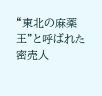“東北の麻薬王”と呼ばれた密売人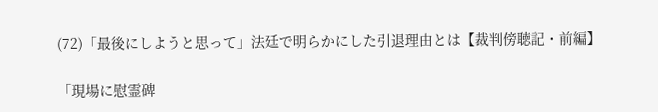(72)「最後にしようと思って」法廷で明らかにした引退理由とは【裁判傍聴記・前編】

「現場に慰霊碑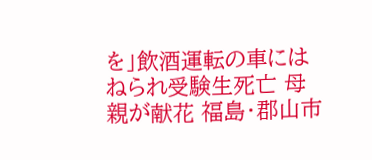を」飲酒運転の車にはねられ受験生死亡 母親が献花 福島・郡山市